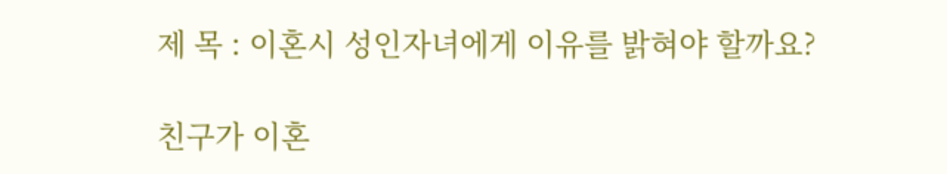제 목 : 이혼시 성인자녀에게 이유를 밝혀야 할까요?

친구가 이혼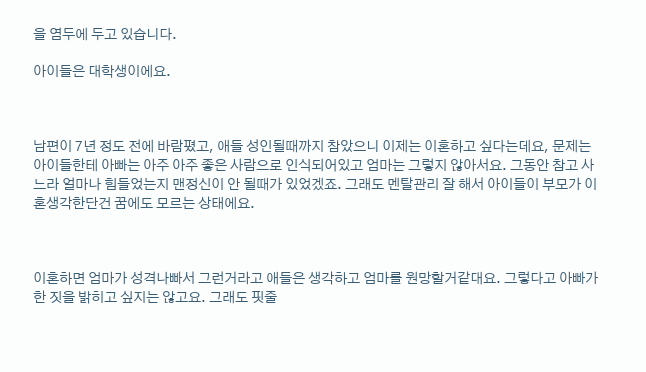을 염두에 두고 있습니다.

아이들은 대학생이에요.



남편이 7년 정도 전에 바람폈고, 애들 성인될때까지 참았으니 이제는 이혼하고 싶다는데요, 문제는 아이들한테 아빠는 아주 아주 좋은 사람으로 인식되어있고 엄마는 그렇지 않아서요. 그동안 참고 사느라 얼마나 힘들었는지 맨정신이 안 될때가 있었겠죠. 그래도 멘탈관리 잘 해서 아이들이 부모가 이혼생각한단건 꿈에도 모르는 상태에요.



이혼하면 엄마가 성격나빠서 그런거라고 애들은 생각하고 엄마를 원망할거같대요. 그렇다고 아빠가 한 짓을 밝히고 싶지는 않고요. 그래도 핏줄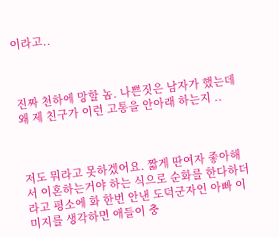이라고..



진짜 천하에 망할 놈. 나쁜짓은 남자가 했는데 왜 제 친구가 이런 고통을 안아래 하는지 ..



저도 뭐라고 못하겠어요. 짧게 딴여자 좋아해서 이혼하는거야 하는 식으로 순화를 한다하더라고 평소에 화 한번 안낸 도덕군자인 아빠 이미지를 생각하면 애들이 충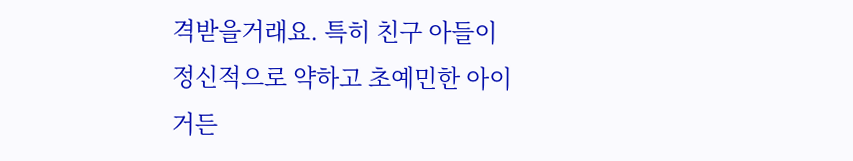격받을거래요. 특히 친구 아들이 정신적으로 약하고 초예민한 아이거든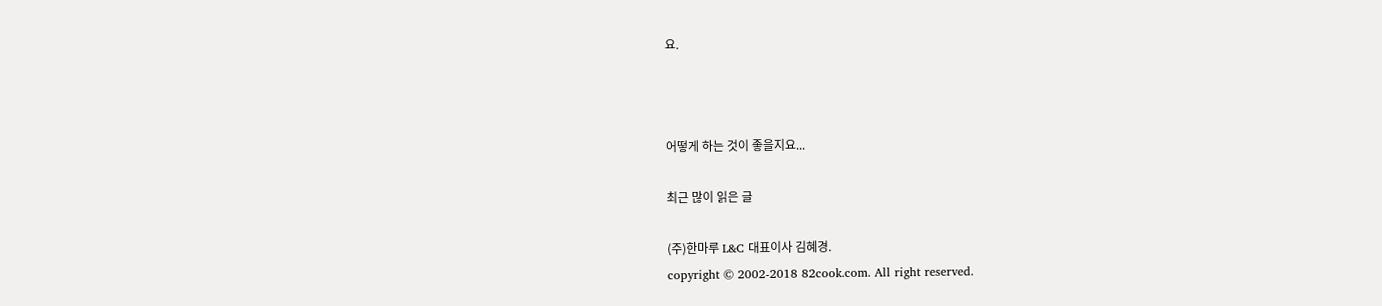요.



어떻게 하는 것이 좋을지요...

최근 많이 읽은 글

(주)한마루 L&C 대표이사 김혜경.
copyright © 2002-2018 82cook.com. All right reserved.